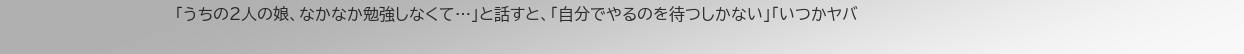「うちの2人の娘、なかなか勉強しなくて…」と話すと、「自分でやるのを待つしかない」「いつかヤバ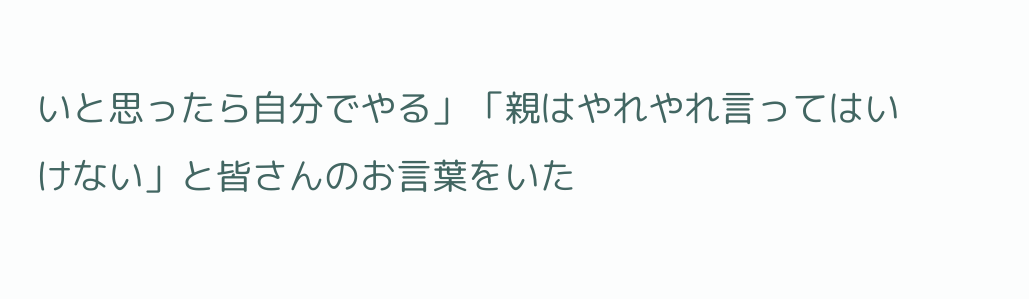いと思ったら自分でやる」「親はやれやれ言ってはいけない」と皆さんのお言葉をいた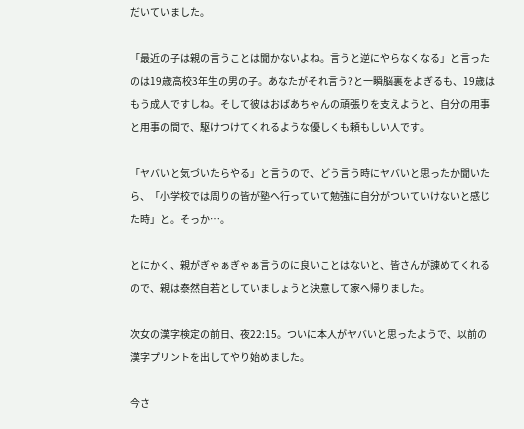だいていました。

「最近の子は親の言うことは聞かないよね。言うと逆にやらなくなる」と言ったのは19歳高校3年生の男の子。あなたがそれ言う?と一瞬脳裏をよぎるも、19歳はもう成人ですしね。そして彼はおばあちゃんの頑張りを支えようと、自分の用事と用事の間で、駆けつけてくれるような優しくも頼もしい人です。

「ヤバいと気づいたらやる」と言うので、どう言う時にヤバいと思ったか聞いたら、「小学校では周りの皆が塾へ行っていて勉強に自分がついていけないと感じた時」と。そっか…。

とにかく、親がぎゃぁぎゃぁ言うのに良いことはないと、皆さんが諌めてくれるので、親は泰然自若としていましょうと決意して家へ帰りました。

次女の漢字検定の前日、夜22:15。ついに本人がヤバいと思ったようで、以前の漢字プリントを出してやり始めました。

今さ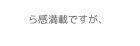ら感満載ですが、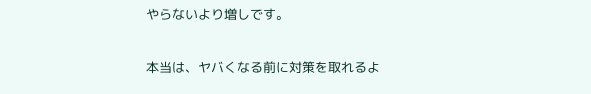やらないより増しです。

本当は、ヤバくなる前に対策を取れるよ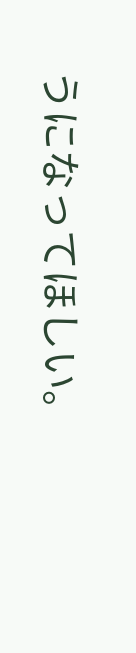うになってほしい。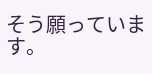そう願っています。